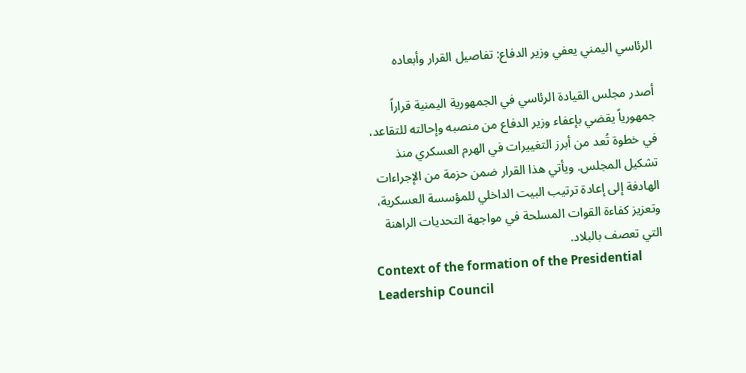الرئاسي اليمني يعفي وزير الدفاع: تفاصيل القرار وأبعاده

أصدر مجلس القيادة الرئاسي في الجمهورية اليمنية قراراً جمهورياً يقضي بإعفاء وزير الدفاع من منصبه وإحالته للتقاعد، في خطوة تُعد من أبرز التغييرات في الهرم العسكري منذ تشكيل المجلس. ويأتي هذا القرار ضمن حزمة من الإجراءات الهادفة إلى إعادة ترتيب البيت الداخلي للمؤسسة العسكرية، وتعزيز كفاءة القوات المسلحة في مواجهة التحديات الراهنة التي تعصف بالبلاد.
Context of the formation of the Presidential Leadership Council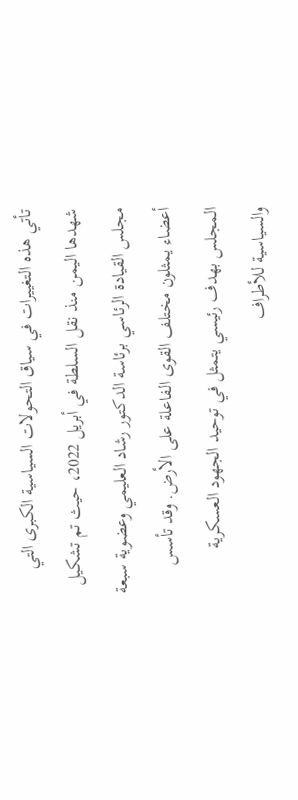تأتي هذه التغييرات في سياق التحولات السياسية الكبرى التي شهدها اليمن منذ نقل السلطة في أبريل 2022، حيث تم تشكيل مجلس القيادة الرئاسي برئاسة الدكتور رشاد العليمي وعضوية سبعة أعضاء يمثلون مختلف القوى الفاعلة على الأرض. وقد تأسس المجلس بهدف رئيسي يتمثل في توحيد الجهود العسكرية والسياسية للأطراف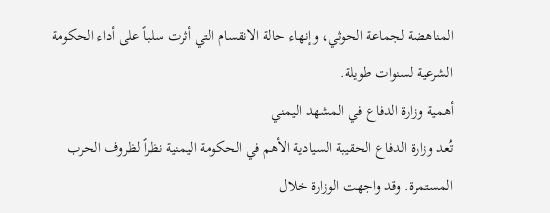المناهضة لجماعة الحوثي، وإنهاء حالة الانقسام التي أثرت سلباً على أداء الحكومة الشرعية لسنوات طويلة.
أهمية وزارة الدفاع في المشهد اليمني
تُعد وزارة الدفاع الحقيبة السيادية الأهم في الحكومة اليمنية نظراً لظروف الحرب المستمرة. وقد واجهت الوزارة خلال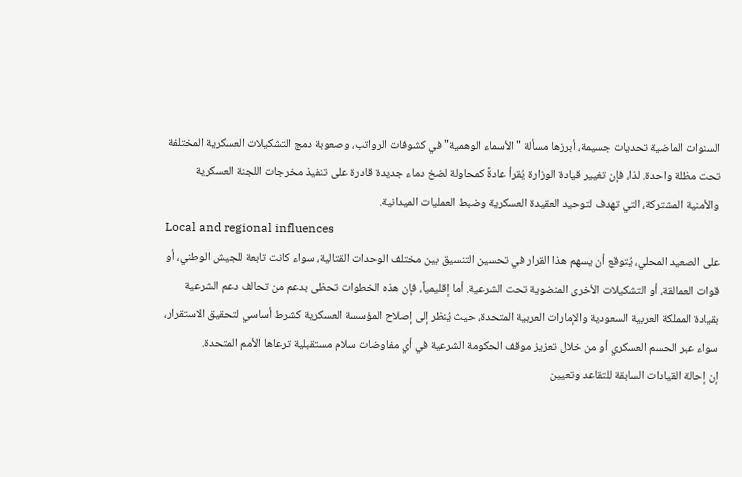السنوات الماضية تحديات جسيمة، أبرزها مسألة "الأسماء الوهمية" في كشوفات الرواتب، وصعوبة دمج التشكيلات العسكرية المختلفة تحت مظلة واحدة. لذا، فإن تغيير قيادة الوزارة يُقرأ عادةً كمحاولة لضخ دماء جديدة قادرة على تنفيذ مخرجات اللجنة العسكرية والأمنية المشتركة، التي تهدف لتوحيد العقيدة العسكرية وضبط العمليات الميدانية.
Local and regional influences
على الصعيد المحلي، يُتوقع أن يسهم هذا القرار في تحسين التنسيق بين مختلف الوحدات القتالية، سواء كانت تابعة للجيش الوطني، أو قوات العمالقة، أو التشكيلات الأخرى المنضوية تحت الشرعية. أما إقليمياً، فإن هذه الخطوات تحظى بدعم من تحالف دعم الشرعية بقيادة المملكة العربية السعودية والإمارات العربية المتحدة، حيث يُنظر إلى إصلاح المؤسسة العسكرية كشرط أساسي لتحقيق الاستقرار، سواء عبر الحسم العسكري أو من خلال تعزيز موقف الحكومة الشرعية في أي مفاوضات سلام مستقبلية ترعاها الأمم المتحدة.
إن إحالة القيادات السابقة للتقاعد وتعيين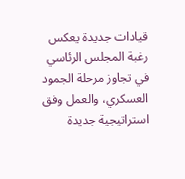قيادات جديدة يعكس رغبة المجلس الرئاسي في تجاوز مرحلة الجمود العسكري، والعمل وفق استراتيجية جديدة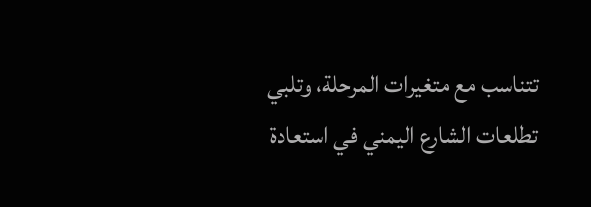تتناسب مع متغيرات المرحلة، وتلبي تطلعات الشارع اليمني في استعادة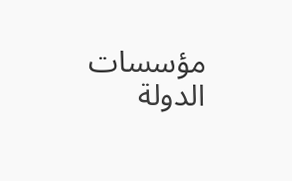مؤسسات الدولة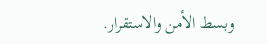وبسط الأمن والاستقرار.